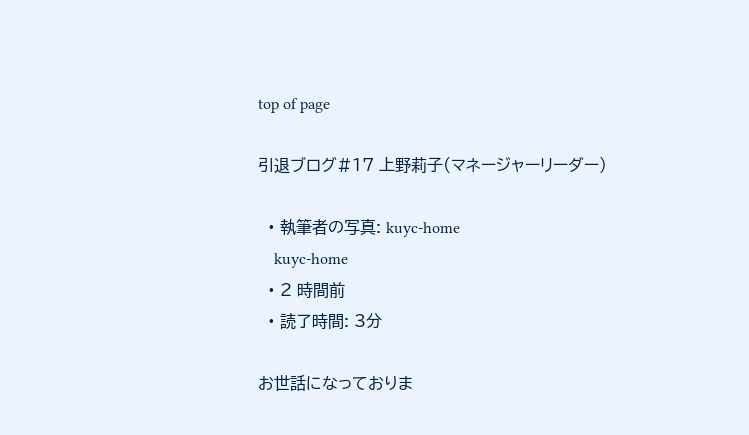top of page

引退ブログ#17 上野莉子(マネージャーリーダー)

  • 執筆者の写真: kuyc-home
    kuyc-home
  • 2 時間前
  • 読了時間: 3分

お世話になっておりま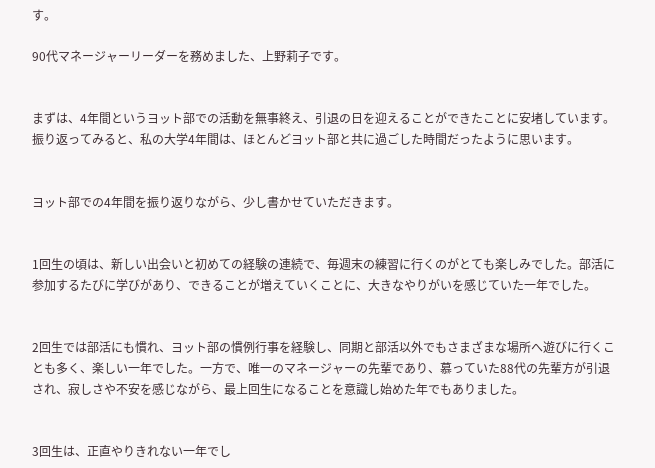す。

90代マネージャーリーダーを務めました、上野莉子です。


まずは、4年間というヨット部での活動を無事終え、引退の日を迎えることができたことに安堵しています。振り返ってみると、私の大学4年間は、ほとんどヨット部と共に過ごした時間だったように思います。


ヨット部での4年間を振り返りながら、少し書かせていただきます。


1回生の頃は、新しい出会いと初めての経験の連続で、毎週末の練習に行くのがとても楽しみでした。部活に参加するたびに学びがあり、できることが増えていくことに、大きなやりがいを感じていた一年でした。


2回生では部活にも慣れ、ヨット部の慣例行事を経験し、同期と部活以外でもさまざまな場所へ遊びに行くことも多く、楽しい一年でした。一方で、唯一のマネージャーの先輩であり、慕っていた88代の先輩方が引退され、寂しさや不安を感じながら、最上回生になることを意識し始めた年でもありました。


3回生は、正直やりきれない一年でし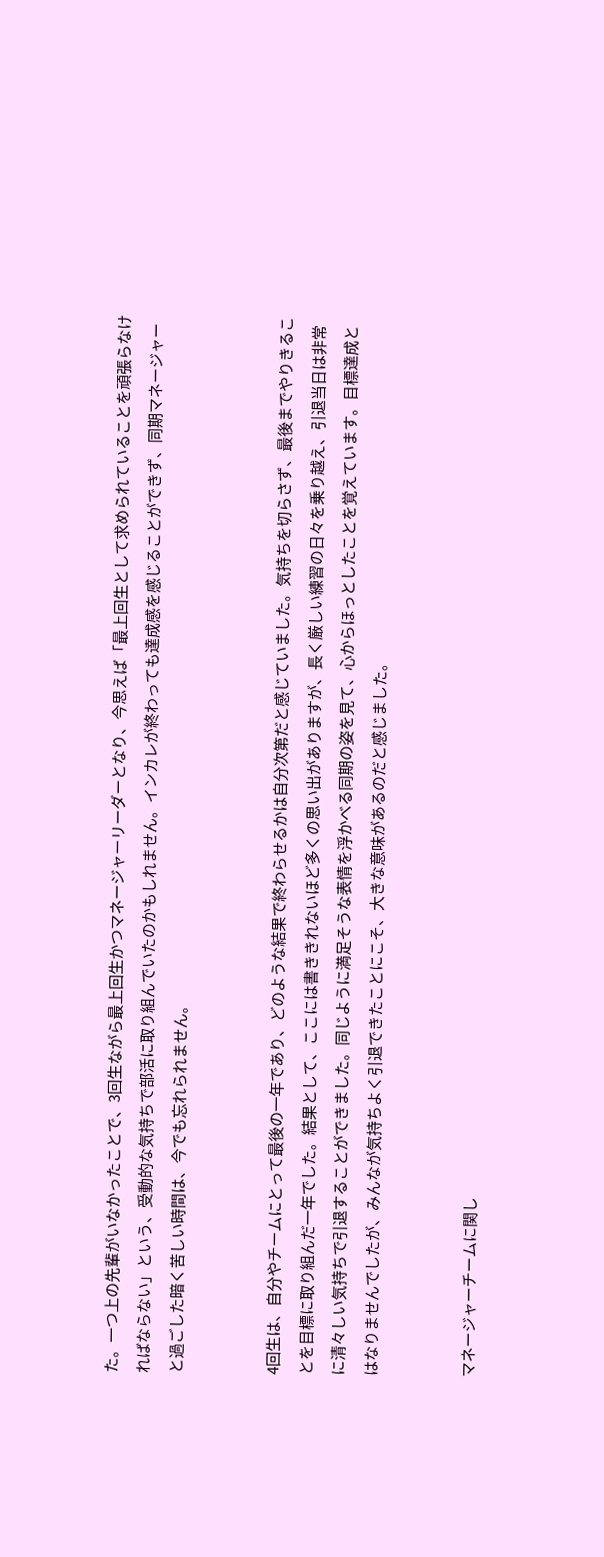た。一つ上の先輩がいなかったことで、3回生ながら最上回生かつマネージャーリーダーとなり、今思えば「最上回生として求められていることを頑張らなければならない」という、受動的な気持ちで部活に取り組んでいたのかもしれません。インカレが終わっても達成感を感じることができず、同期マネージャーと過ごした暗く苦しい時間は、今でも忘れられません。


4回生は、自分やチームにとって最後の一年であり、どのような結果で終わらせるかは自分次第だと感じていました。気持ちを切らさず、最後までやりきることを目標に取り組んだ一年でした。結果として、ここには書ききれないほど多くの思い出がありますが、長く厳しい練習の日々を乗り越え、引退当日は非常に清々しい気持ちで引退することができました。同じように満足そうな表情を浮かべる同期の姿を見て、心からほっとしたことを覚えています。目標達成とはなりませんでしたが、みんなが気持ちよく引退できたことにこそ、大きな意味があるのだと感じました。


マネージャーチームに関し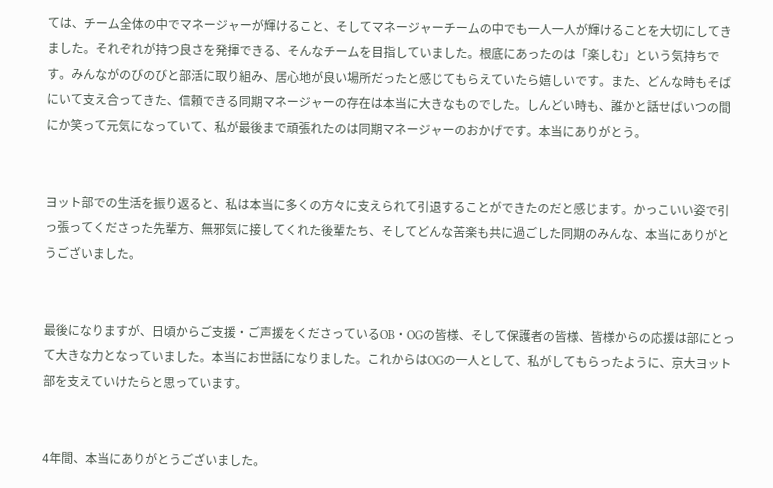ては、チーム全体の中でマネージャーが輝けること、そしてマネージャーチームの中でも一人一人が輝けることを大切にしてきました。それぞれが持つ良さを発揮できる、そんなチームを目指していました。根底にあったのは「楽しむ」という気持ちです。みんながのびのびと部活に取り組み、居心地が良い場所だったと感じてもらえていたら嬉しいです。また、どんな時もそばにいて支え合ってきた、信頼できる同期マネージャーの存在は本当に大きなものでした。しんどい時も、誰かと話せばいつの間にか笑って元気になっていて、私が最後まで頑張れたのは同期マネージャーのおかげです。本当にありがとう。


ヨット部での生活を振り返ると、私は本当に多くの方々に支えられて引退することができたのだと感じます。かっこいい姿で引っ張ってくださった先輩方、無邪気に接してくれた後輩たち、そしてどんな苦楽も共に過ごした同期のみんな、本当にありがとうございました。


最後になりますが、日頃からご支援・ご声援をくださっているOB・OGの皆様、そして保護者の皆様、皆様からの応援は部にとって大きな力となっていました。本当にお世話になりました。これからはOGの一人として、私がしてもらったように、京大ヨット部を支えていけたらと思っています。


4年間、本当にありがとうございました。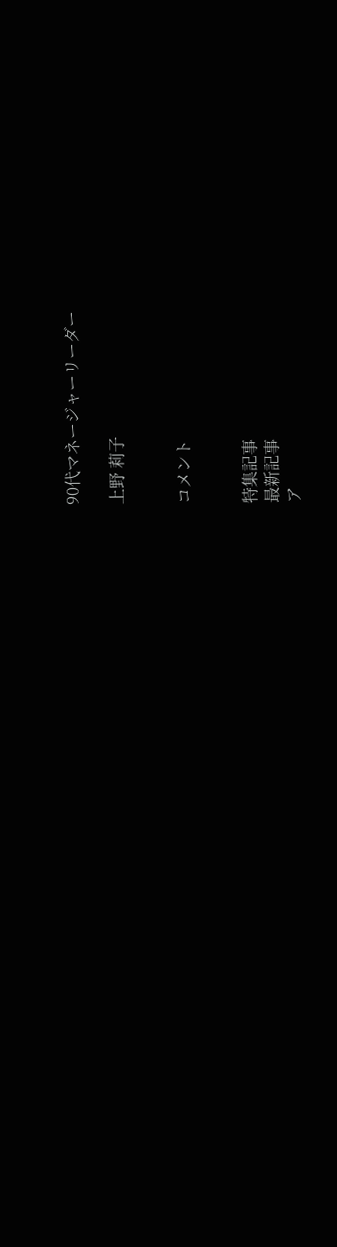90代マネージャーリーダー

上野 莉子


コメント


特集記事
最新記事
ア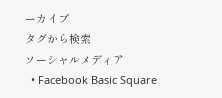ーカイブ
タグから検索
ソーシャルメディア
  • Facebook Basic Square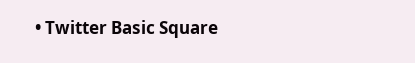• Twitter Basic Square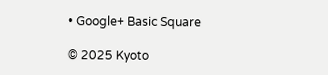• Google+ Basic Square

© 2025 Kyoto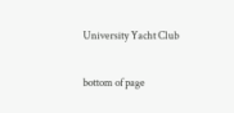University Yacht Club

bottom of page